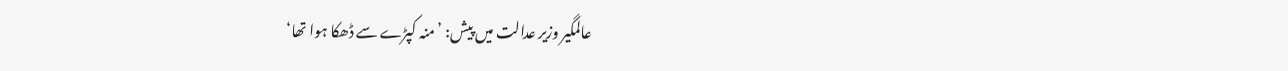عالمگیر وزیر عدالت میں پیش: ’منہ کپڑے سے ڈھکا ہوا تھا‘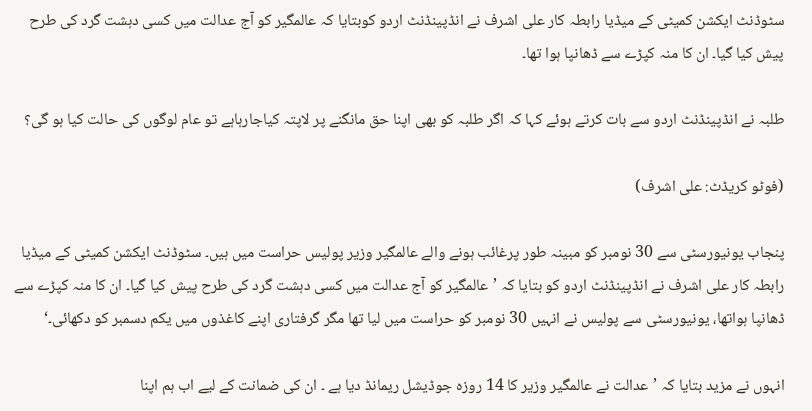سٹوڈنٹ ایکشن کمیٹی کے میڈیا رابطہ کار علی اشرف نے انڈپینڈنٹ اردو کوبتایا کہ عالمگیر کو آج عدالت میں کسی دہشت گرد کی طرح پیش کیا گیا۔ ان کا منہ کپڑے سے ڈھانپا ہوا تھا۔

طلبہ نے انڈپینڈنٹ اردو سے بات کرتے ہوئے کہا کہ اگر طلبہ کو بھی اپنا حق مانگنے پر لاپتہ کیاجارہاہے تو عام لوگوں کی حالت کیا ہو گی؟

(فوٹو کریڈٹ: علی اشرف)

پنجاب یونیورسٹی سے 30 نومبر کو مبینہ طور پرغائب ہونے والے عالمگیر وزیر پولیس حراست میں ہیں۔ سٹوڈنٹ ایکشن کمیٹی کے میڈیا رابطہ کار علی اشرف نے انڈپینڈنٹ اردو کو بتایا کہ ’عالمگیر کو آج عدالت میں کسی دہشت گرد کی طرح پیش کیا گیا۔ ان کا منہ کپڑے سے ڈھانپا ہواتھا، یونیورسٹی سے پولیس نے انہیں 30 نومبر کو حراست میں لیا تھا مگر گرفتاری اپنے کاغذوں میں یکم دسمبر کو دکھائی۔‘

انہوں نے مزید بتایا کہ ’عدالت نے عالمگیر وزیر کا 14 روزہ جوڈیشل ریمانڈ دیا ہے ۔ ان کی ضمانت کے لیے اب ہم اپنا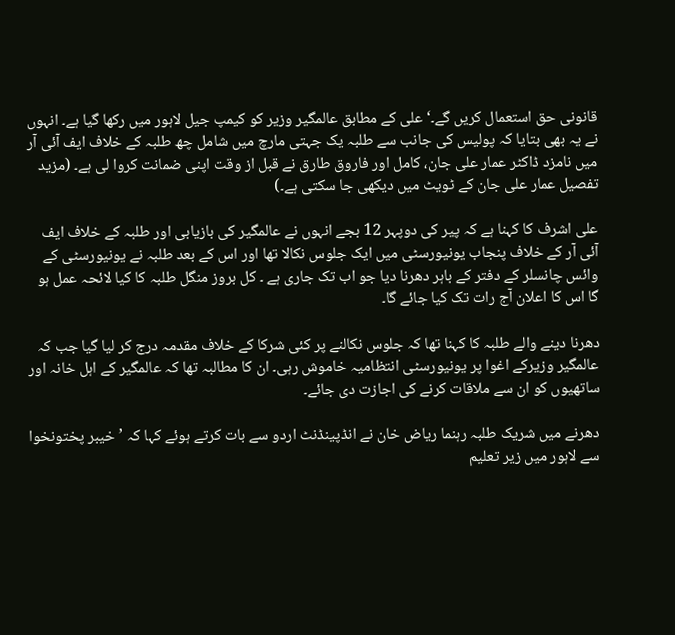قانونی حق استعمال کریں گے۔‘ علی کے مطابق عالمگیر وزیر کو کیمپ جیل لاہور میں رکھا گیا ہے۔ انہوں نے یہ بھی بتایا کہ پولیس کی جانب سے طلبہ یک جہتی مارچ میں شامل چھ طلبہ کے خلاف ایف آئی آر میں نامزد ڈاکٹر عمار علی جان، کامل اور فاروق طارق نے قبل از وقت اپنی ضمانت کروا لی ہے۔ (مزید تفصیل عمار علی جان کے ٹویٹ میں دیکھی جا سکتی ہے۔)

علی اشرف کا کہنا ہے کہ پیر کی دوپہر 12 بجے انہوں نے عالمگیر کی بازیابی اور طلبہ کے خلاف ایف آئی آر کے خلاف پنجاب یونیورسٹی میں ایک جلوس نکالا تھا اور اس کے بعد طلبہ نے یونیورسٹی کے وائس چانسلر کے دفتر کے باہر دھرنا دیا جو اب تک جاری ہے ۔ کل بروز منگل طلبہ کا کیا لائحہ عمل ہو گا اس کا اعلان آج رات تک کیا جائے گا۔

دھرنا دینے والے طلبہ کا کہنا تھا کہ جلوس نکالنے پر کئی شرکا کے خلاف مقدمہ درج کر لیا گیا جب کہ عالمگیر وزیرکے اغوا پر یونیورسٹی انتظامیہ خاموش رہی۔ ان کا مطالبہ تھا کہ عالمگیر کے اہل خانہ اور ساتھیوں کو ان سے ملاقات کرنے کی اجازت دی جائے۔

دھرنے میں شریک طلبہ رہنما ریاض خان نے انڈپینڈنٹ اردو سے بات کرتے ہوئے کہا کہ ’خیبر پختونخوا سے لاہور میں زیر تعلیم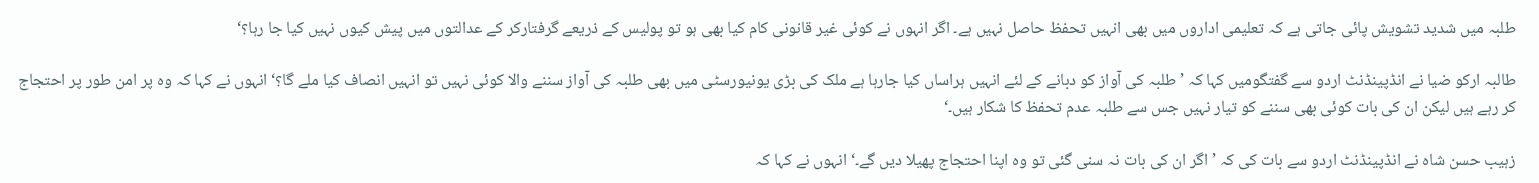طلبہ میں شدید تشویش پائی جاتی ہے کہ تعلیمی اداروں میں بھی انہیں تحفظ حاصل نہیں ہے۔ اگر انہوں نے کوئی غیر قانونی کام کیا بھی ہو تو پولیس کے ذریعے گرفتارکر کے عدالتوں میں پیش کیوں نہیں کیا جا رہا؟‘

طالبہ ارکو ضیا نے انڈپینڈنٹ اردو سے گفتگومیں کہا کہ ’طلبہ کی آواز کو دبانے کے لئے انہیں ہراساں کیا جارہا ہے ملک کی بڑی یونیورسٹی میں بھی طلبہ کی آواز سننے والا کوئی نہیں تو انہیں انصاف کیا ملے گا؟‘ انہوں نے کہا کہ وہ پر امن طور پر احتجاج کر رہے ہیں لیکن ان کی بات کوئی بھی سننے کو تیار نہیں جس سے طلبہ عدم تحفظ کا شکار ہیں۔‘

زہیب حسن شاہ نے انڈپینڈنٹ اردو سے بات کی کہ ’اگر ان کی بات نہ سنی گئی تو وہ اپنا احتجاج پھیلا دیں گے۔‘ انہوں نے کہا کہ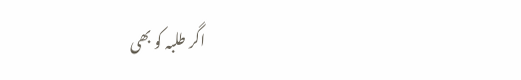اگر طلبہ کو بھی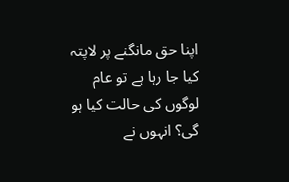اپنا حق مانگنے پر لاپتہ کیا جا رہا ہے تو عام لوگوں کی حالت کیا ہو گی؟ انہوں نے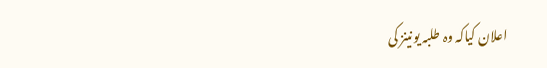اعلان کیاکہ وہ طلبہ یونینز کی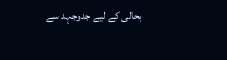بحالی کے لیے جدوجہد سے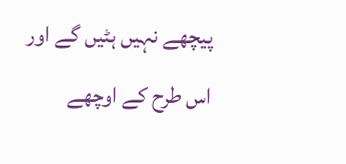پیچھے نہیں ہٹیں گے اور اس طرح کے اوچھے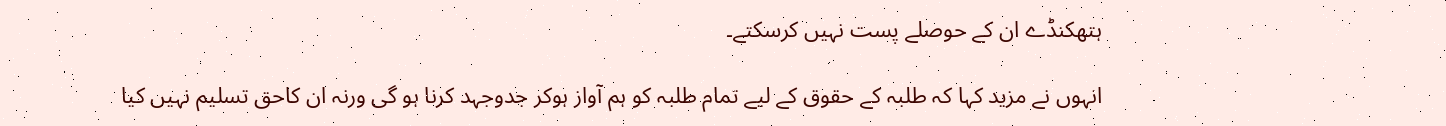ہتھکنڈے ان کے حوصلے پست نہیں کرسکتے۔

انہوں نے مزید کہا کہ طلبہ کے حقوق کے لیے تمام طلبہ کو ہم آواز ہوکر جدوجہد کرنا ہو گی ورنہ ان کاحق تسلیم نہیں کیا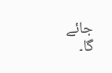جائے گا۔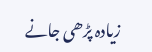زیادہ پڑھی جانے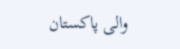والی پاکستان